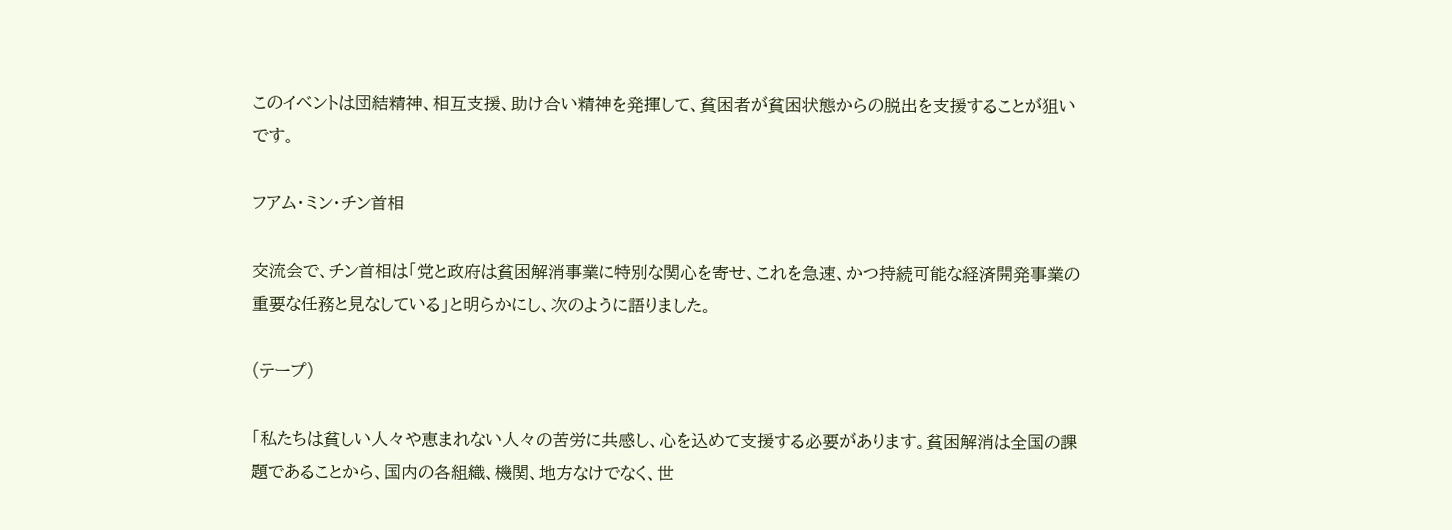このイベントは団結精神、相互支援、助け合い精神を発揮して、貧困者が貧困状態からの脱出を支援することが狙いです。

フアム・ミン・チン首相

交流会で、チン首相は「党と政府は貧困解消事業に特別な関心を寄せ、これを急速、かつ持続可能な経済開発事業の重要な任務と見なしている」と明らかにし、次のように語りました。

(テープ)

「私たちは貧しい人々や恵まれない人々の苦労に共感し、心を込めて支援する必要があります。貧困解消は全国の課題であることから、国内の各組織、機関、地方なけでなく、世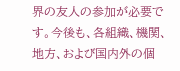界の友人の参加が必要です。今後も、各組織、機関、地方、および国内外の個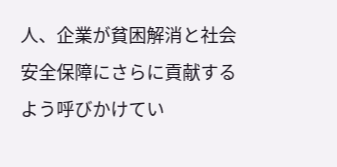人、企業が貧困解消と社会安全保障にさらに貢献するよう呼びかけてい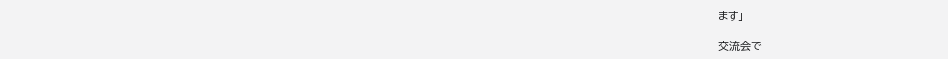ます」

交流会で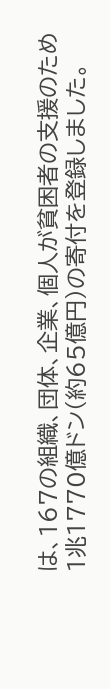は、167の組織、団体、企業、個人が貧困者の支援のため1兆1770億ドン(約65億円)の寄付を登録しました。